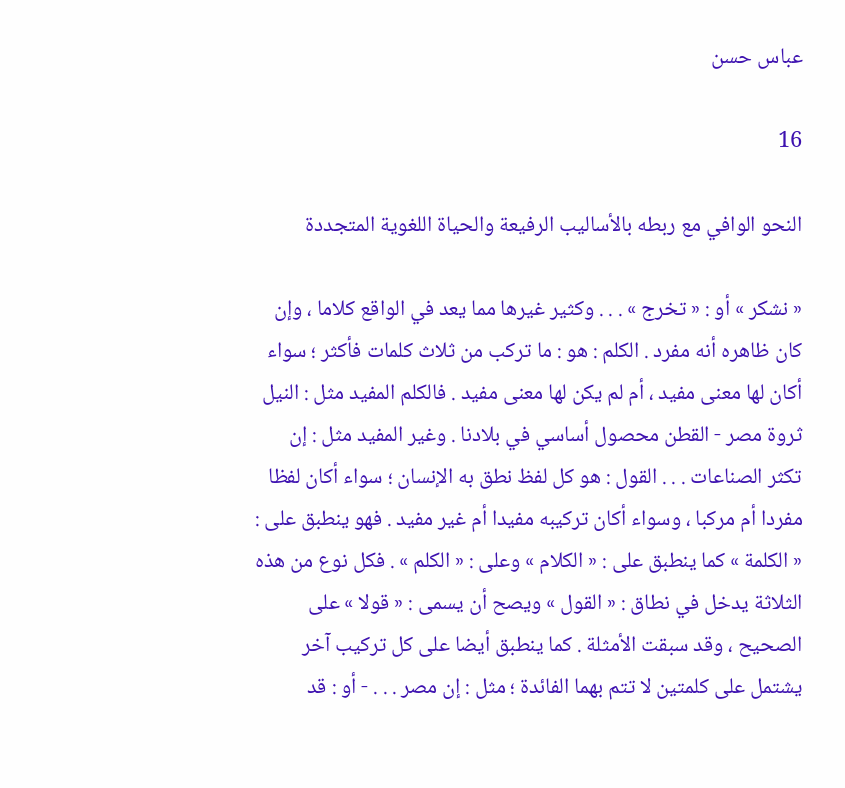عباس حسن

16

النحو الوافي مع ربطه بالأساليب الرفيعة والحياة اللغوية المتجددة

« نشكر » أو : « تخرج » . . . وكثير غيرها مما يعد في الواقع كلاما ، وإن كان ظاهره أنه مفرد . الكلم : هو : ما تركب من ثلاث كلمات فأكثر ؛ سواء أكان لها معنى مفيد ، أم لم يكن لها معنى مفيد . فالكلم المفيد مثل : النيل ثروة مصر - القطن محصول أساسي في بلادنا . وغير المفيد مثل : إن تكثر الصناعات . . . القول : هو كل لفظ نطق به الإنسان ؛ سواء أكان لفظا مفردا أم مركبا ، وسواء أكان تركيبه مفيدا أم غير مفيد . فهو ينطبق على : « الكلمة » كما ينطبق على : « الكلام » وعلى : « الكلم » . فكل نوع من هذه الثلاثة يدخل في نطاق : « القول » ويصح أن يسمى : « قولا » على الصحيح ، وقد سبقت الأمثلة . كما ينطبق أيضا على كل تركيب آخر يشتمل على كلمتين لا تتم بهما الفائدة ؛ مثل : إن مصر . . . - أو : قد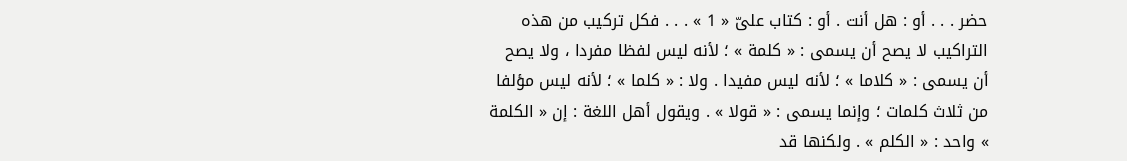حضر . . . أو : هل أنت . أو : كتاب علىّ « 1 » . . . فكل تركيب من هذه التراكيب لا يصح أن يسمى : « كلمة » ؛ لأنه ليس لفظا مفردا ، ولا يصح أن يسمى : « كلاما » ؛ لأنه ليس مفيدا . ولا : « كلما » ؛ لأنه ليس مؤلفا من ثلاث كلمات ؛ وإنما يسمى : « قولا » . ويقول أهل اللغة : إن « الكلمة » واحد : « الكلم » . ولكنها قد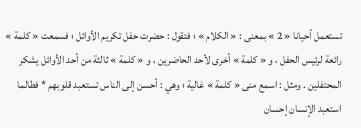تستعمل أحيانا « 2 » بمعنى : « الكلام » ؛ فتقول : حضرت حفل تكريم الأوائل ؛ فسمعت « كلمة » رائعة لرئيس الحفل ، و « كلمة » أخرى لأحد الحاضرين ، و « كلمة » ثالثة من أحد الأوائل يشكر المحتفلين . ومثل : اسمع منى « كلمة » غالية ؛ وهي : أحسن إلى الناس تستعبد قلوبهم * فطالما استعبد الإنسان إحسان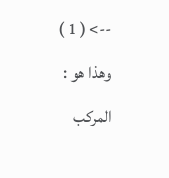--> ( 1 ) وهذا هو : المركب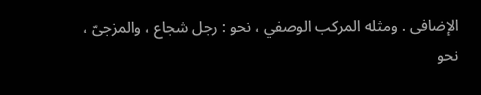الإضافى . ومثله المركب الوصفي ، نحو : رجل شجاع ، والمزجىّ ، نحو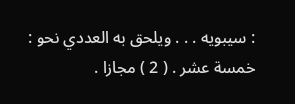: سيبويه . . . ويلحق به العددي نحو : خمسة عشر . ( 2 ) مجازا .